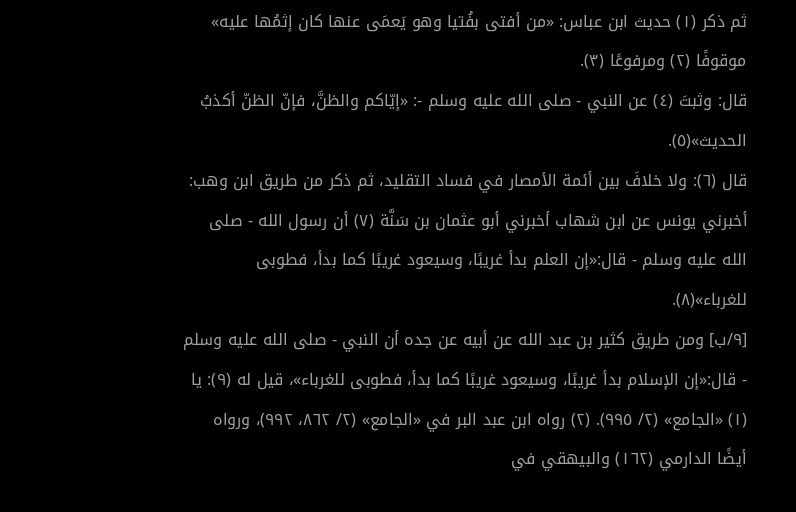ثم ذكر (١) حديث ابن عباس: «من أفتى بفُتيا وهو يَعمَى عنها كان إثمُها عليه» موقوفًا (٢) ومرفوعًا (٣).
قال: وثبتَ (٤) عن النبي - صلى الله عليه وسلم -: «إيّاكم والظنَّ، فإنّ الظنّ أكذبُ الحديث»(٥).
قال (٦): ولا خلافَ بين أئمة الأمصار في فساد التقليد، ثم ذكر من طريق ابن وهب: أخبرني يونس عن ابن شهاب أخبرني أبو عثمان بن سَنَّة (٧) أن رسول الله - صلى الله عليه وسلم - قال:«إن العلم بدأ غريبًا، وسيعود غريبًا كما بدأ، فطوبى للغرباء»(٨).
[٩/ب] ومن طريق كثير بن عبد الله عن أبيه عن جده أن النبي - صلى الله عليه وسلم - قال:«إن الإسلام بدأ غريبًا، وسيعود غريبًا كما بدأ، فطوبى للغرباء»، قيل له (٩): يا
(١) «الجامع» (٢/ ٩٩٥). (٢) رواه ابن عبد البر في «الجامع» (٢/ ٨٦٢، ٩٩٢)، ورواه أيضًا الدارمي (١٦٢) والبيهقي في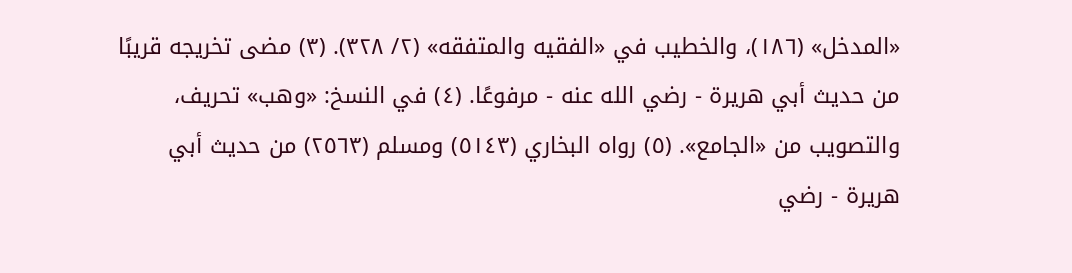«المدخل» (١٨٦)، والخطيب في «الفقيه والمتفقه» (٢/ ٣٢٨). (٣) مضى تخريجه قريبًا من حديث أبي هريرة - رضي الله عنه - مرفوعًا. (٤) في النسخ: «وهب» تحريف، والتصويب من «الجامع». (٥) رواه البخاري (٥١٤٣) ومسلم (٢٥٦٣) من حديث أبي هريرة - رضي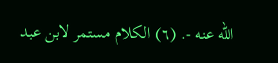الله عنه -. (٦) الكلام مستمر لابن عبد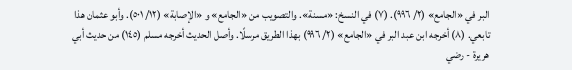البر في «الجامع» (٢/ ٩٩٦). (٧) في النسخ: «مسنة». والتصويب من «الجامع» و «الإصابة» (١٢/ ٥٠١). وأبو عثمان هذا تابعي. (٨) أخرجه ابن عبد البر في «الجامع» (٢/ ٩٩٦) بهذا الطريق مرسلًا. وأصل الحديث أخرجه مسلم (١٤٥) من حديث أبي هريرة - رضي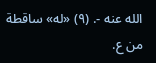الله عنه -. (٩) «له» ساقطة من ع.